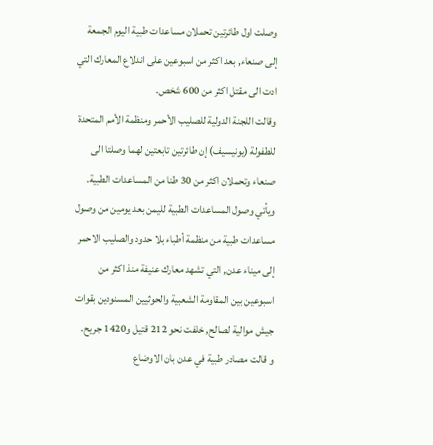وصلت اول طائرتين تحملان مساعدات طبية اليوم الجمعة إلى صنعاء, بعد اكثر من اسبوعين على اندلاع المعارك التي ادت الى مقتل اكثر من 600 شخص.
وقالت اللجنة الدولية للصليب الأحمر ومنظمة الأمم المتحدة للطفولة (يونيسيف) إن طائرتين تابعتين لهما وصلتا الى صنعاء وتحملان اكثر من 30 طنا من المساعدات الطبية.
ويأتي وصول المساعدات الطبية لليمن بعد يومين من وصول مساعدات طبية من منظمة أطباء بلا حدود والصليب الاحمر إلى ميناء عدن, التي تشهد معارك عنيفة منذ اكثر من اسبوعين بين المقاومة الشعبية والحوثيين المسنودين بقوات جيش موالية لصالح, خلفت نحو 212 قتيل و1420 جريح.
و قالت مصادر طبية في عدن بان الاوضاع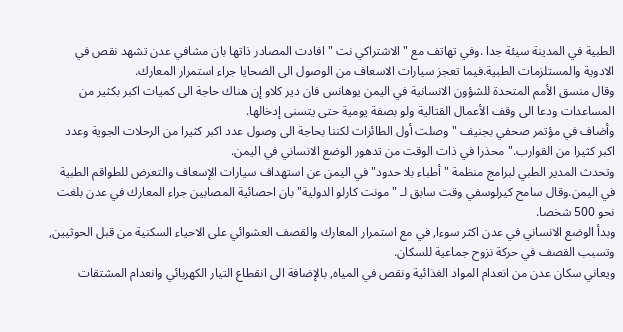الطبية في المدينة سيئة جدا .وفي تهاتف مع "الاشتراكي نت " افادت المصادر ذاتها بان مشافي عدن تشهد نقص في الادوية والمستلزمات الطبية.فيما تعجز سيارات الاسعاف من الوصول الى الضحايا جراء استمرار المعارك.
وقال منسق الأمم المتحدة للشؤون الانسانية في اليمن يوهانس فان دير كلاو إن هناك حاجة الى كميات اكبر بكثير من المساعدات ودعا الى وقف الأعمال القتالية ولو بصفة يومية حتى يتسنى إدخالها.
وأضاف في مؤتمر صحفي بجنيف "وصلت أول الطائرات لكننا بحاجة الى وصول عدد اكبر كثيرا من الرحلات الجوية وعدد اكبر كثيرا من القوارب." محذرا في ذات الوقت من تدهور الوضع الانساني في اليمن.
وتحدث المدير الطبي لبرامج منظمة "أطباء بلا حدود" في اليمن عن استهداف سيارات الإسعاف والتعرض للطواقم الطبية في اليمن.وقال سامح كيرلوسفي وقت سابق لـ "مونت كارلو الدولية" بان احصائية المصابين جراء المعارك في عدن بلغت نحو 500 شخصا.
وبدأ الوضع الانساني في عدن اكثر سوءا, في مع استمرار المعارك والقصف العشوائي على الاحياء السكنية من قبل الحوثيين, وتسبب القصف في حركة نزوح جماعية للسكان.
ويعاني سكان عدن من انعدام المواد الغذائية ونقص في المياه, بالإضافة الى انقطاع التيار الكهربائي وانعدام المشتقات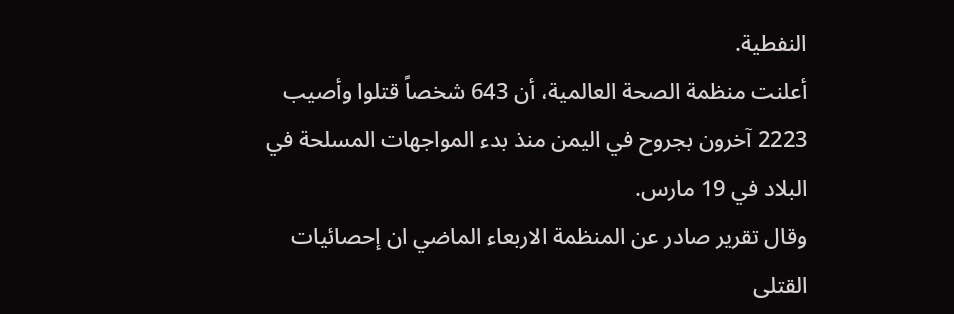النفطية.
أعلنت منظمة الصحة العالمية، أن 643 شخصاً قتلوا وأصيب 2223 آخرون بجروح في اليمن منذ بدء المواجهات المسلحة في البلاد في 19 مارس.
وقال تقرير صادر عن المنظمة الاربعاء الماضي ان إحصائيات القتلى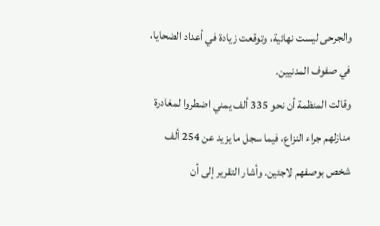والجرحى ليست نهائية، وتوقعت زيادة في أعداد الضحايا، في صفوف المدنيين.
وقالت المنظمة أن نحو 335 ألف يمني اضطروا لمغادرة منازلهم جراء النزاع، فيما سجل ما يزيد عن 254 ألف شخص بوصفهم لاجئين. وأشار التقرير إلى أن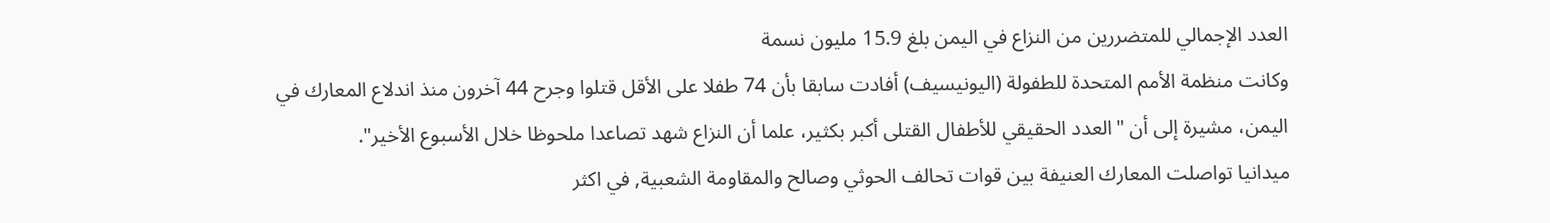العدد الإجمالي للمتضررين من النزاع في اليمن بلغ 15.9 مليون نسمة
وكانت منظمة الأمم المتحدة للطفولة (اليونيسيف) أفادت سابقا بأن 74 طفلا على الأقل قتلوا وجرح 44 آخرون منذ اندلاع المعارك في اليمن، مشيرة إلى أن "العدد الحقيقي للأطفال القتلى أكبر بكثير، علما أن النزاع شهد تصاعدا ملحوظا خلال الأسبوع الأخير".
ميدانيا تواصلت المعارك العنيفة بين قوات تحالف الحوثي وصالح والمقاومة الشعبية, في اكثر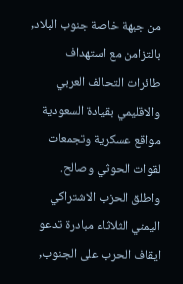من جبهة خاصة جنوب البلاد, بالتزامن مع استهداف طائرات التحالف العربي والاقليمي بقيادة السعودية مواقع عسكرية وتجمعات لقوات الحوثي وصالح.
واطلق الحزب الاشتراكي اليمني الثلاثاء مبادرة تدعو ايقاف الحرب على الجنوب,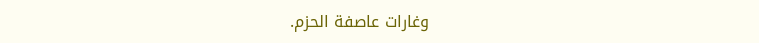وغارات عاصفة الحزم.